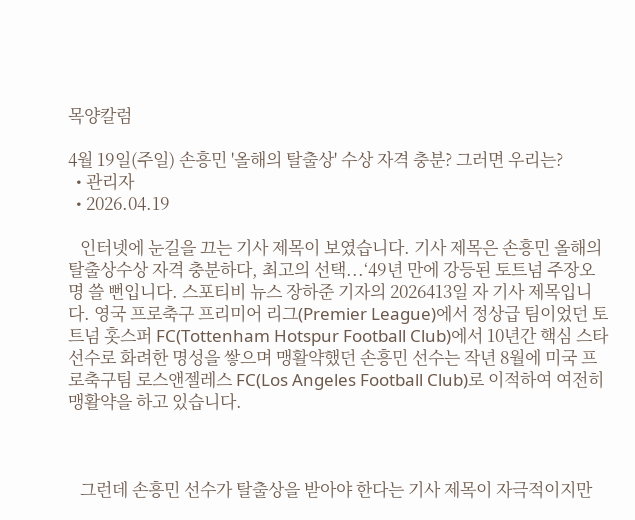목양칼럼

4월 19일(주일) 손흥민 '올해의 탈출상' 수상 자격 충분? 그러면 우리는?
  • 관리자
  • 2026.04.19

   인터넷에 눈길을 끄는 기사 제목이 보였습니다. 기사 제목은 손흥민 올해의 탈출상수상 자격 충분하다, 최고의 선택...‘49년 만에 강등된 토트넘 주장오명 쓸 뻔입니다. 스포티비 뉴스 장하준 기자의 2026413일 자 기사 제목입니다. 영국 프로축구 프리미어 리그(Premier League)에서 정상급 팀이었던 토트넘 홋스퍼 FC(Tottenham Hotspur Football Club)에서 10년간 핵심 스타 선수로 화려한 명성을 쌓으며 맹활약했던 손흥민 선수는 작년 8월에 미국 프로축구팀 로스앤젤레스 FC(Los Angeles Football Club)로 이적하여 여전히 맹활약을 하고 있습니다.



   그런데 손흥민 선수가 탈출상을 받아야 한다는 기사 제목이 자극적이지만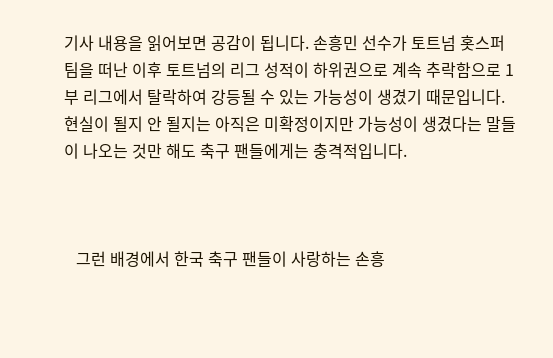기사 내용을 읽어보면 공감이 됩니다. 손흥민 선수가 토트넘 홋스퍼 팀을 떠난 이후 토트넘의 리그 성적이 하위권으로 계속 추락함으로 1부 리그에서 탈락하여 강등될 수 있는 가능성이 생겼기 때문입니다. 현실이 될지 안 될지는 아직은 미확정이지만 가능성이 생겼다는 말들이 나오는 것만 해도 축구 팬들에게는 충격적입니다.



   그런 배경에서 한국 축구 팬들이 사랑하는 손흥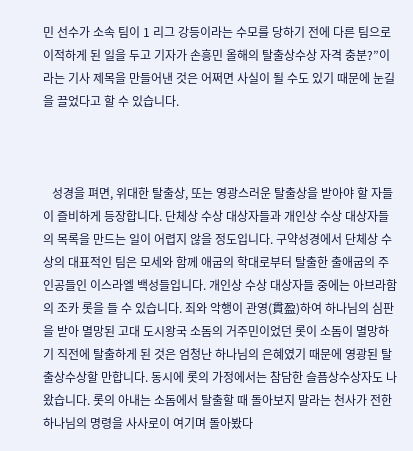민 선수가 소속 팀이 1 리그 강등이라는 수모를 당하기 전에 다른 팀으로 이적하게 된 일을 두고 기자가 손흥민 올해의 탈출상수상 자격 충분?”이라는 기사 제목을 만들어낸 것은 어쩌면 사실이 될 수도 있기 때문에 눈길을 끌었다고 할 수 있습니다.



   성경을 펴면, 위대한 탈출상, 또는 영광스러운 탈출상을 받아야 할 자들이 즐비하게 등장합니다. 단체상 수상 대상자들과 개인상 수상 대상자들의 목록을 만드는 일이 어렵지 않을 정도입니다. 구약성경에서 단체상 수상의 대표적인 팀은 모세와 함께 애굽의 학대로부터 탈출한 출애굽의 주인공들인 이스라엘 백성들입니다. 개인상 수상 대상자들 중에는 아브라함의 조카 롯을 들 수 있습니다. 죄와 악행이 관영(貫盈)하여 하나님의 심판을 받아 멸망된 고대 도시왕국 소돔의 거주민이었던 롯이 소돔이 멸망하기 직전에 탈출하게 된 것은 엄청난 하나님의 은혜였기 때문에 영광된 탈출상수상할 만합니다. 동시에 롯의 가정에서는 참담한 슬픔상수상자도 나왔습니다. 롯의 아내는 소돔에서 탈출할 때 돌아보지 말라는 천사가 전한 하나님의 명령을 사사로이 여기며 돌아봤다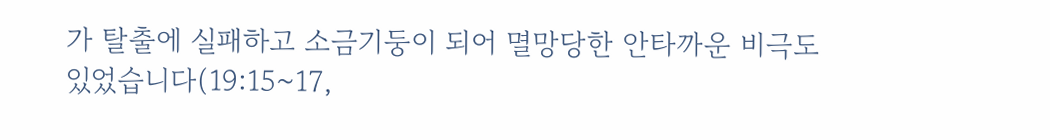가 탈출에 실패하고 소금기둥이 되어 멸망당한 안타까운 비극도 있었습니다(19:15~17,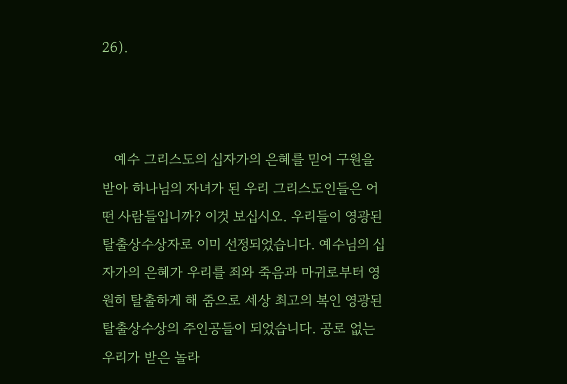26).



   예수 그리스도의 십자가의 은혜를 믿어 구원을 받아 하나님의 자녀가 된 우리 그리스도인들은 어떤 사람들입니까? 이것 보십시오. 우리들이 영광된 탈출상수상자로 이미 선정되었습니다. 예수님의 십자가의 은혜가 우리를 죄와 죽음과 마귀로부터 영원히 탈출하게 해 줌으로 세상 최고의 복인 영광된 탈출상수상의 주인공들이 되었습니다. 공로 없는 우리가 받은 놀라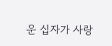운 십자가 사랑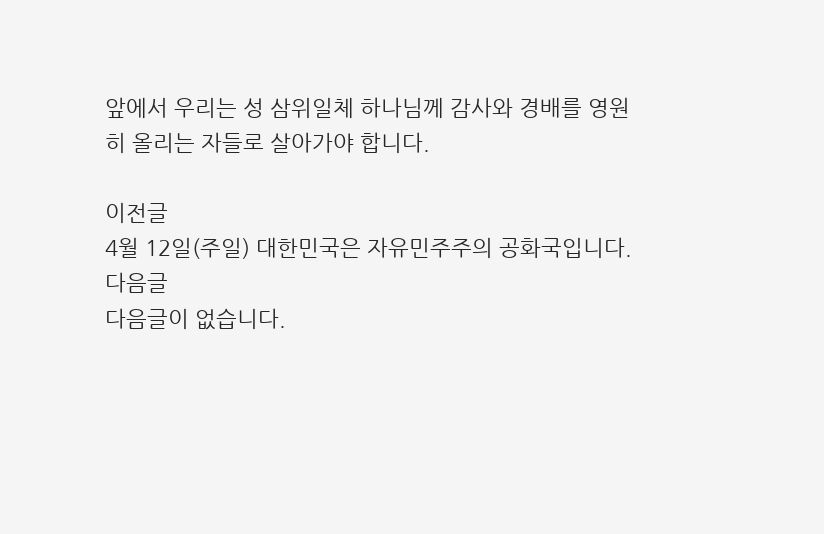앞에서 우리는 성 삼위일체 하나님께 감사와 경배를 영원히 올리는 자들로 살아가야 합니다.

이전글
4월 12일(주일) 대한민국은 자유민주주의 공화국입니다.
다음글
다음글이 없습니다.